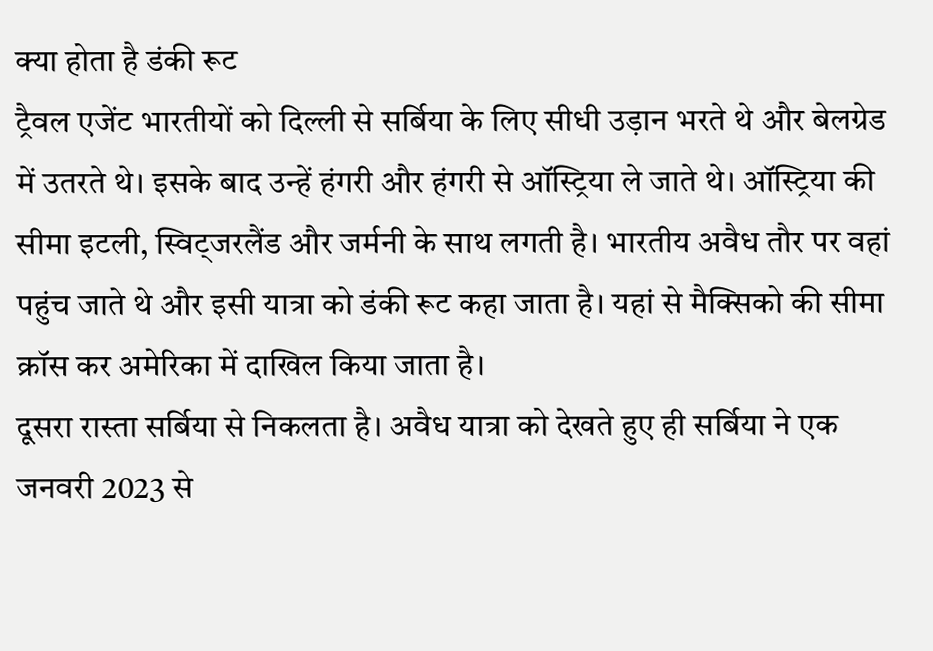क्या होता है डंकी रूट
ट्रैवल एजेंट भारतीयों को दिल्ली से सर्बिया के लिए सीधी उड़ान भरते थे और बेलग्रेड में उतरते थे। इसके बाद उन्हें हंगरी और हंगरी से ऑस्ट्रिया ले जाते थे। ऑस्ट्रिया की सीमा इटली, स्विट्जरलैंड और जर्मनी के साथ लगती है। भारतीय अवैध तौर पर वहां पहुंच जाते थे और इसी यात्रा को डंकी रूट कहा जाता है। यहां से मैक्सिको की सीमा क्रॉस कर अमेरिका में दाखिल किया जाता है।
दूसरा रास्ता सर्बिया से निकलता है। अवैध यात्रा को देखते हुए ही सर्बिया ने एक जनवरी 2023 से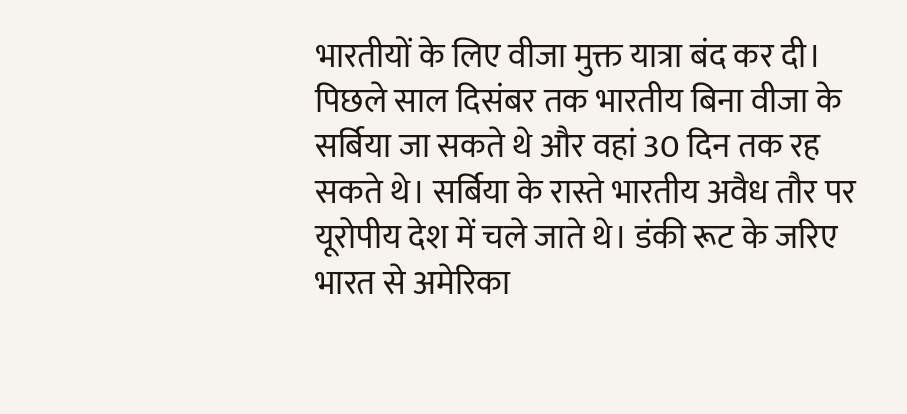भारतीयों के लिए वीजा मुक्त यात्रा बंद कर दी। पिछले साल दिसंबर तक भारतीय बिना वीजा के सर्बिया जा सकते थे और वहां 30 दिन तक रह सकते थे। सर्बिया के रास्ते भारतीय अवैध तौर पर यूरोपीय देश में चले जाते थे। डंकी रूट के जरिए भारत से अमेरिका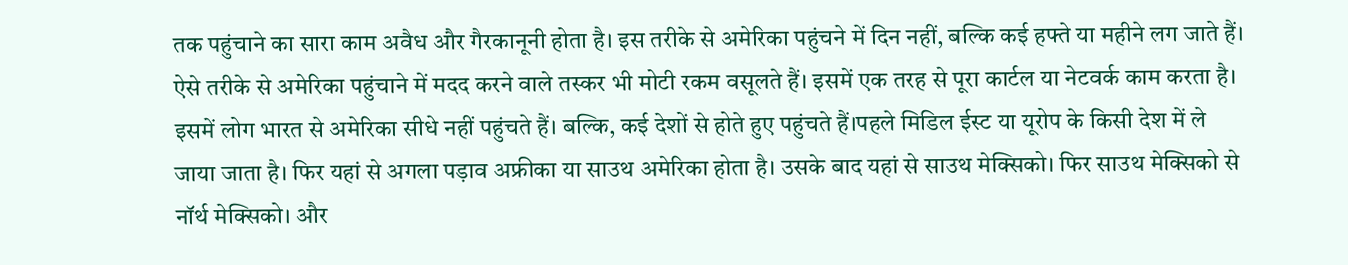तक पहुंचाने का सारा काम अवैध और गैरकानूनी होता है। इस तरीके से अमेरिका पहुंचने में दिन नहीं, बल्कि कई हफ्ते या महीने लग जाते हैं। ऐसे तरीके से अमेरिका पहुंचाने में मदद करने वाले तस्कर भी मोटी रकम वसूलते हैं। इसमें एक तरह से पूरा कार्टल या नेटवर्क काम करता है।
इसमें लोग भारत से अमेरिका सीधे नहीं पहुंचते हैं। बल्कि, कई देशों से होते हुए पहुंचते हैं।पहले मिडिल ईस्ट या यूरोप के किसी देश में ले जाया जाता है। फिर यहां से अगला पड़ाव अफ्रीका या साउथ अमेरिका होता है। उसके बाद यहां से साउथ मेक्सिको। फिर साउथ मेक्सिको से नॉर्थ मेक्सिको। और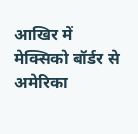आखिर में मेक्सिको बॉर्डर से अमेरिका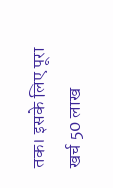तक। इसके लिए पूरा खर्च 50 लाख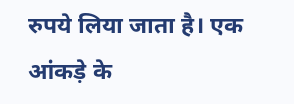रुपये लिया जाता है। एक आंकड़े के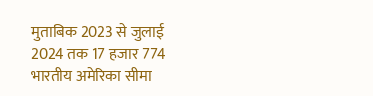मुताबिक 2023 से जुलाई 2024 तक 17 हजार 774 भारतीय अमेरिका सीमा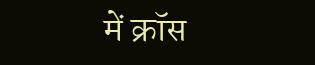में क्रॉस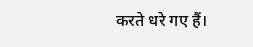करते धरे गए हैं।